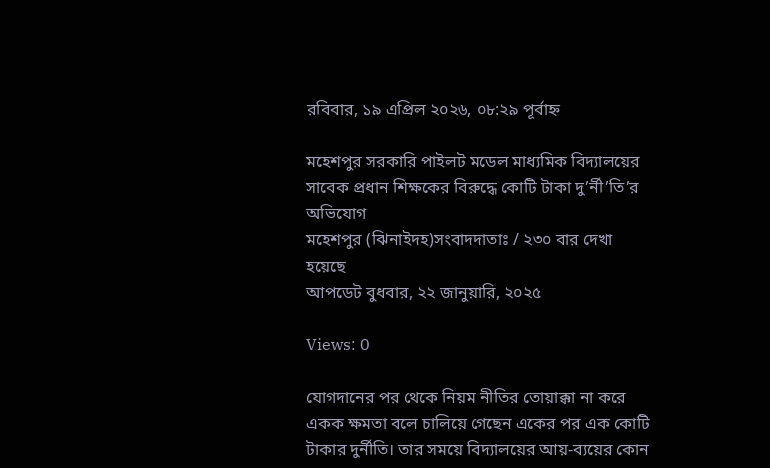রবিবার, ১৯ এপ্রিল ২০২৬, ০৮:২৯ পূর্বাহ্ন

মহেশপুর সরকারি পাইলট মডেল মাধ্যমিক বিদ্যালয়ের সাবেক প্রধান শিক্ষকের বিরুদ্ধে কোটি টাকা দু’র্নী’তি’র অভিযোগ
মহেশপুর (ঝিনাইদহ)সংবাদদাতাঃ / ২৩০ বার দেখা হয়েছে
আপডেট বুধবার, ২২ জানুয়ারি, ২০২৫

Views: 0

যোগদানের পর থেকে নিয়ম নীতির তোয়াক্কা না করে একক ক্ষমতা বলে চালিয়ে গেছেন একের পর এক কোটি টাকার দুর্নীতি। তার সময়ে বিদ্যালয়ের আয়-ব্যয়ের কোন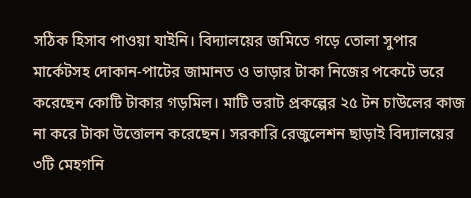সঠিক হিসাব পাওয়া যাইনি। বিদ্যালয়ের জমিতে গড়ে তোলা সুপার মার্কেটসহ দোকান-পাটের জামানত ও ভাড়ার টাকা নিজের পকেটে ভরে করেছেন কোটি টাকার গড়মিল। মাটি ভরাট প্রকল্পের ২৫ টন চাউলের কাজ না করে টাকা উত্তোলন করেছেন। সরকারি রেজুলেশন ছাড়াই বিদ্যালয়ের ৩টি মেহগনি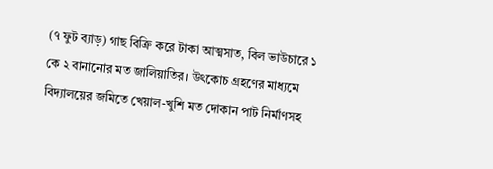(৭ ফুট ব্যাড়) গাছ বিক্রি করে টাকা আত্মসাত, বিল ভাউচারে ১ কে ২ বানানোর মত জালিয়াতির। উৎকোচ গ্রহণের মাধ্যমে বিদ্যালয়ের জমিতে খেয়াল-খুশি মত দোকান পাট নির্মাণসহ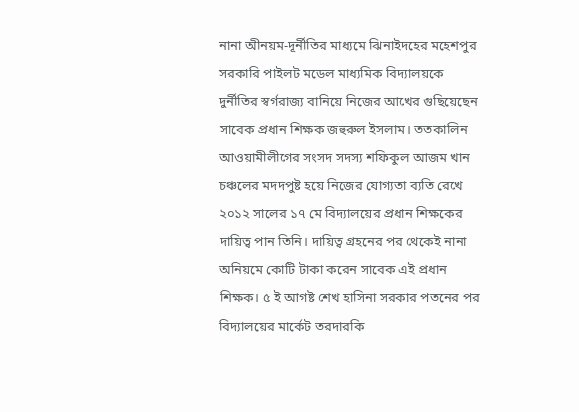নানা অীনয়ম-দূর্নীতির মাধ্যমে ঝিনাইদহের মহেশপুর সরকারি পাইলট মডেল মাধ্যমিক বিদ্যালয়কে দুর্নীতির স্বর্গরাজ্য বানিয়ে নিজের আখের গুছিয়েছেন সাবেক প্রধান শিক্ষক জহুরুল ইসলাম। ততকালিন আওয়ামীলীগের সংসদ সদস্য শফিকুল আজম খান চঞ্চলের মদদপুষ্ট হয়ে নিজের যোগ্যতা ব্যতি রেখে ২০১২ সালের ১৭ মে বিদ্যালয়ের প্রধান শিক্ষকের দায়িত্ব পান তিনি। দায়িত্ব গ্রহনের পর থেকেই নানা অনিয়মে কোটি টাকা করেন সাবেক এই প্রধান শিক্ষক। ৫ ই আগষ্ট শেখ হাসিনা সরকার পতনের পর বিদ্যালয়ের মার্কেট তরদারকি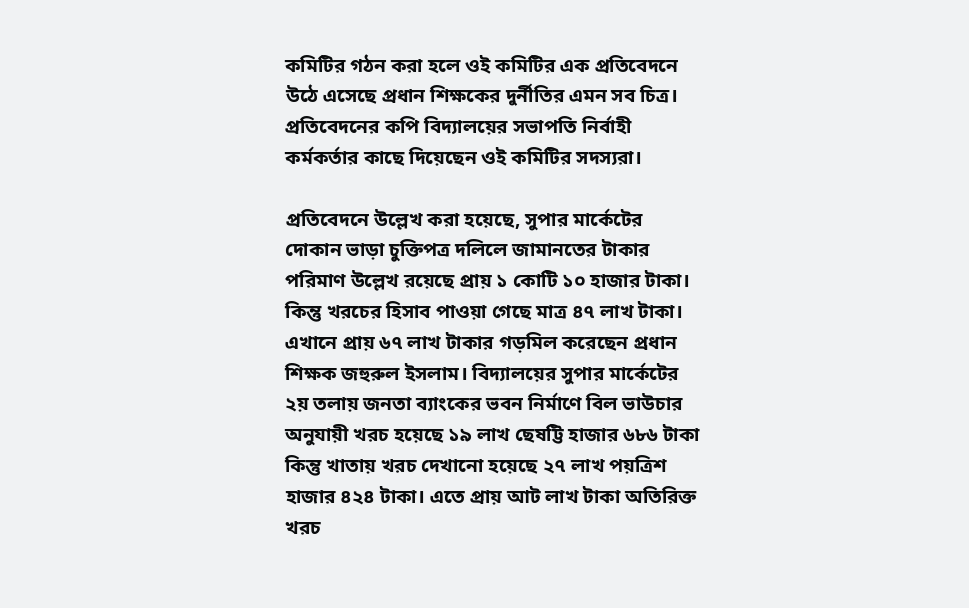কমিটির গঠন করা হলে ওই কমিটির এক প্রতিবেদনে উঠে এসেছে প্রধান শিক্ষকের দুর্নীতির এমন সব চিত্র। প্রতিবেদনের কপি বিদ্যালয়ের সভাপতি নির্বাহী কর্মকর্তার কাছে দিয়েছেন ওই কমিটির সদস্যরা।

প্রতিবেদনে উল্লেখ করা হয়েছে, সুপার মার্কেটের দোকান ভাড়া চুক্তিপত্র দলিলে জামানতের টাকার পরিমাণ উল্লেখ রয়েছে প্রায় ১ কোটি ১০ হাজার টাকা। কিন্তু খরচের হিসাব পাওয়া গেছে মাত্র ৪৭ লাখ টাকা। এখানে প্রায় ৬৭ লাখ টাকার গড়মিল করেছেন প্রধান শিক্ষক জহুরুল ইসলাম। বিদ্যালয়ের সুপার মার্কেটের ২য় তলায় জনতা ব্যাংকের ভবন নির্মাণে বিল ভাউচার অনুযায়ী খরচ হয়েছে ১৯ লাখ ছেষট্টি হাজার ৬৮৬ টাকা কিন্তু খাতায় খরচ দেখানো হয়েছে ২৭ লাখ পয়ত্রিশ হাজার ৪২৪ টাকা। এতে প্রায় আট লাখ টাকা অতিরিক্ত খরচ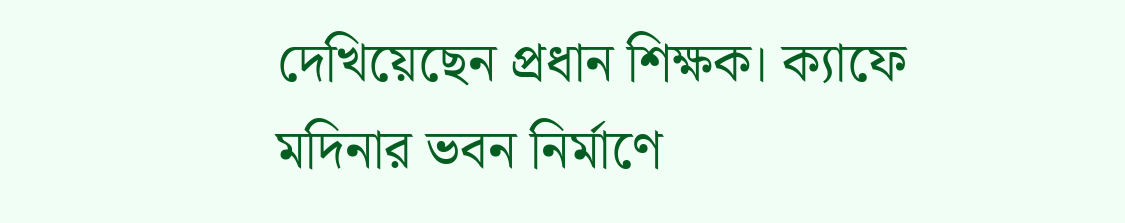দেখিয়েছেন প্রধান শিক্ষক। ক্যাফে মদিনার ভবন নির্মাণে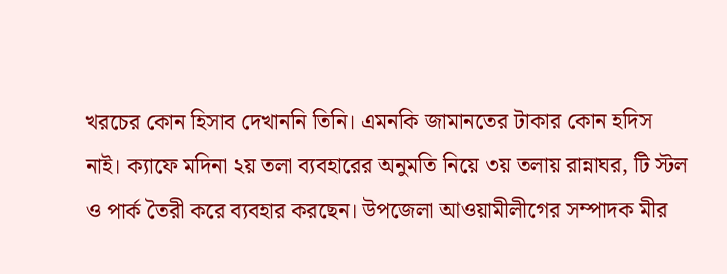খরচের কোন হিসাব দেখাননি তিনি। এমনকি জামানতের টাকার কোন হদিস নাই। ক্যাফে মদিনা ২য় তলা ব্যবহারের অনুমতি নিয়ে ৩য় তলায় রান্নাঘর, টি স্টল ও পার্ক তৈরী করে ব্যবহার করছেন। উপজেলা আওয়ামীলীগের সম্পাদক মীর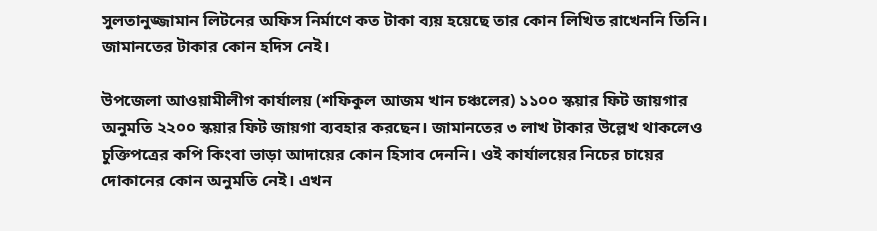সুলতানুজ্জামান লিটনের অফিস নির্মাণে কত টাকা ব্যয় হয়েছে তার কোন লিখিত রাখেননি তিনি। জামানতের টাকার কোন হদিস নেই।

উপজেলা আওয়ামীলীগ কার্যালয় (শফিকুল আজম খান চঞ্চলের) ১১০০ স্কয়ার ফিট জায়গার অনুমতি ২২০০ স্কয়ার ফিট জায়গা ব্যবহার করছেন। জামানতের ৩ লাখ টাকার উল্লেখ থাকলেও চুক্তিপত্রের কপি কিংবা ভাড়া আদায়ের কোন হিসাব দেননি। ওই কার্যালয়ের নিচের চায়ের দোকানের কোন অনুমতি নেই। এখন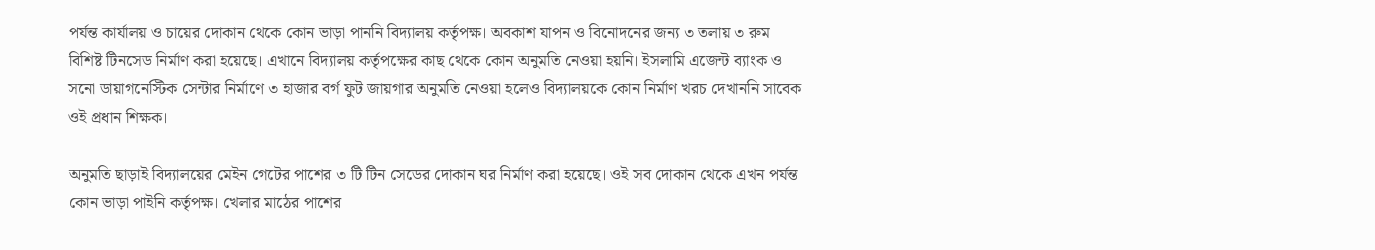পর্যন্ত কার্যালয় ও চায়ের দোকান থেকে কোন ভাড়া পাননি বিদ্যালয় কর্তৃপক্ষ। অবকাশ যাপন ও বিনোদনের জন্য ৩ তলায় ৩ রুম বিশিষ্ট টিনসেড নির্মাণ করা হয়েছে। এখানে বিদ্যালয় কর্তৃপক্ষের কাছ থেকে কোন অনুমতি নেওয়া হয়নি। ইসলামি এজেন্ট ব্যাংক ও সনো ডায়াগনেস্টিক সেন্টার নির্মাণে ৩ হাজার বর্গ ফুট জায়গার অনুমতি নেওয়া হলেও বিদ্যালয়কে কোন নির্মাণ খরচ দেখাননি সাবেক ওই প্রধান শিক্ষক।

অনুমতি ছাড়াই বিদ্যালয়ের মেইন গেটের পাশের ৩ টি টিন সেডের দোকান ঘর নির্মাণ করা হয়েছে। ওই সব দোকান থেকে এখন পর্যন্ত কোন ভাড়া পাইনি কর্তৃপক্ষ। খেলার মাঠের পাশের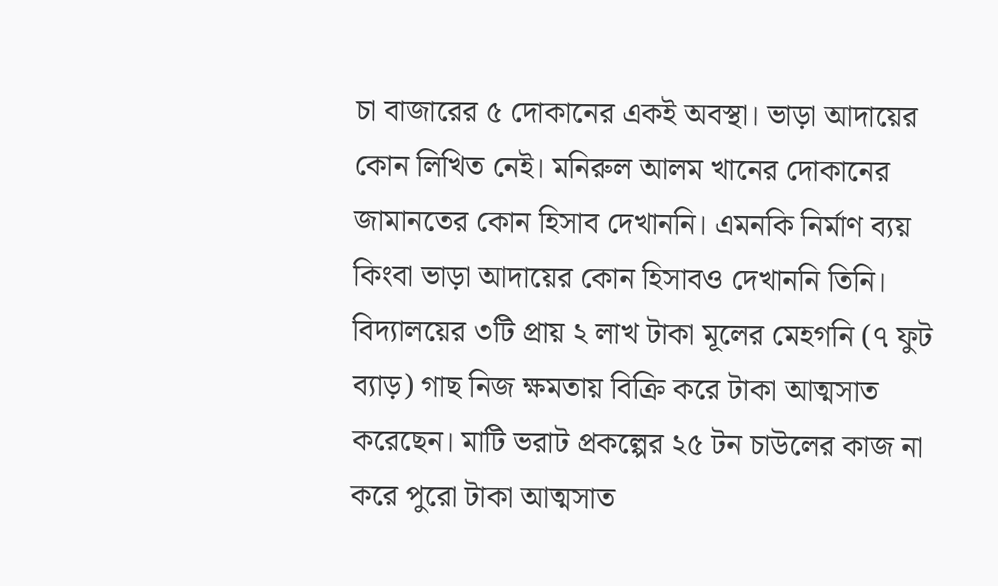চা বাজারের ৫ দোকানের একই অবস্থা। ভাড়া আদায়ের কোন লিখিত নেই। মনিরুল আলম খানের দোকানের জামানতের কোন হিসাব দেখাননি। এমনকি নির্মাণ ব্যয় কিংবা ভাড়া আদায়ের কোন হিসাবও দেখাননি তিনি। বিদ্যালয়ের ৩টি প্রায় ২ লাখ টাকা মূলের মেহগনি (৭ ফুট ব্যাড়) গাছ নিজ ক্ষমতায় বিক্রি করে টাকা আত্মসাত করেছেন। মাটি ভরাট প্রকল্পের ২৫ টন চাউলের কাজ না করে পুরো টাকা আত্মসাত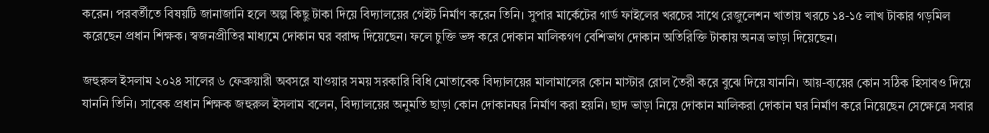করেন। পরবর্তীতে বিষয়টি জানাজানি হলে অল্প কিছু টাকা দিয়ে বিদ্যালয়ের গেইট নির্মাণ করেন তিনি। সুপার মার্কেটের গার্ড ফাইলের খরচের সাথে রেজুলেশন খাতায় খরচে ১৪-১৫ লাখ টাকার গড়মিল করেছেন প্রধান শিক্ষক। স্বজনপ্রীতির মাধ্যমে দোকান ঘর বরাদ্দ দিয়েছেন। ফলে চুক্তি ভঙ্গ করে দোকান মালিকগণ বেশিভাগ দোকান অতিরিক্তি টাকায় অনত্র ভাড়া দিয়েছেন।

জহুরুল ইসলাম ২০২৪ সালের ৬ ফেব্রুয়ারী অবসরে যাওয়ার সময় সরকারি বিধি মোতাবেক বিদ্যালয়ের মালামালের কোন মাস্টার রোল তৈরী করে বুঝে দিয়ে যাননি। আয়-ব্যয়ের কোন সঠিক হিসাবও দিয়ে যাননি তিনি। সাবেক প্রধান শিক্ষক জহুরুল ইসলাম বলেন, বিদ্যালয়ের অনুমতি ছাড়া কোন দোকানঘর নির্মাণ করা হয়নি। ছাদ ভাড়া নিয়ে দোকান মালিকরা দোকান ঘর নির্মাণ করে নিয়েছেন সেক্ষেত্রে সবার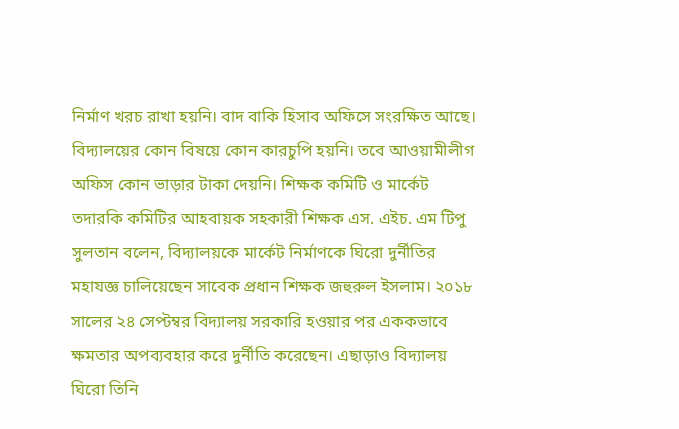নির্মাণ খরচ রাখা হয়নি। বাদ বাকি হিসাব অফিসে সংরক্ষিত আছে। বিদ্যালয়ের কোন বিষয়ে কোন কারচুপি হয়নি। তবে আওয়ামীলীগ অফিস কোন ভাড়ার টাকা দেয়নি। শিক্ষক কমিটি ও মার্কেট তদারকি কমিটির আহবায়ক সহকারী শিক্ষক এস. এইচ. এম টিপু সুলতান বলেন, বিদ্যালয়কে মার্কেট নির্মাণকে ঘিরো দুর্নীতির মহাযজ্ঞ চালিয়েছেন সাবেক প্রধান শিক্ষক জহুরুল ইসলাম। ২০১৮ সালের ২৪ সেপ্টম্বর বিদ্যালয় সরকারি হওয়ার পর এককভাবে ক্ষমতার অপব্যবহার করে দুর্নীতি করেছেন। এছাড়াও বিদ্যালয় ঘিরো তিনি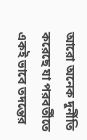আরো অনেক দুর্নীতি করেছে যা পরবর্তীতে একই ভাবে তদন্তের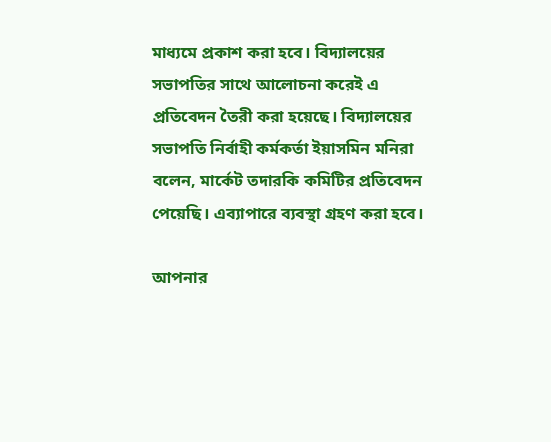মাধ্যমে প্রকাশ করা হবে। বিদ্যালয়ের সভাপতির সাথে আলোচনা করেই এ প্রতিবেদন তৈরী করা হয়েছে। বিদ্যালয়ের সভাপতি নির্বাহী কর্মকর্তা ইয়াসমিন মনিরা বলেন, মার্কেট তদারকি কমিটির প্রতিবেদন পেয়েছি। এব্যাপারে ব্যবস্থা গ্রহণ করা হবে।

আপনার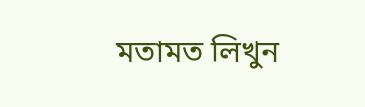মতামত লিখুন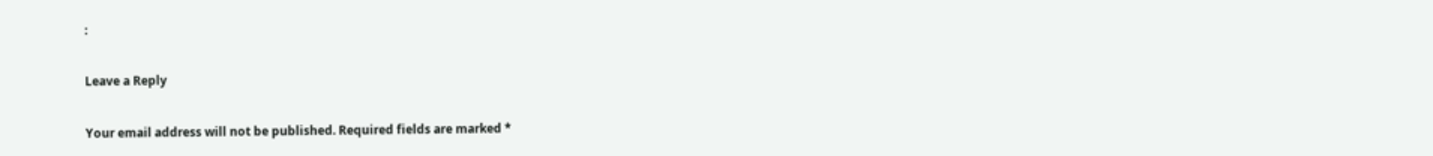:

Leave a Reply

Your email address will not be published. Required fields are marked *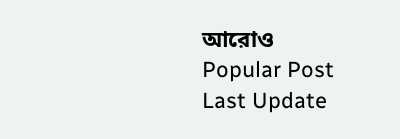আরোও
Popular Post
Last Update